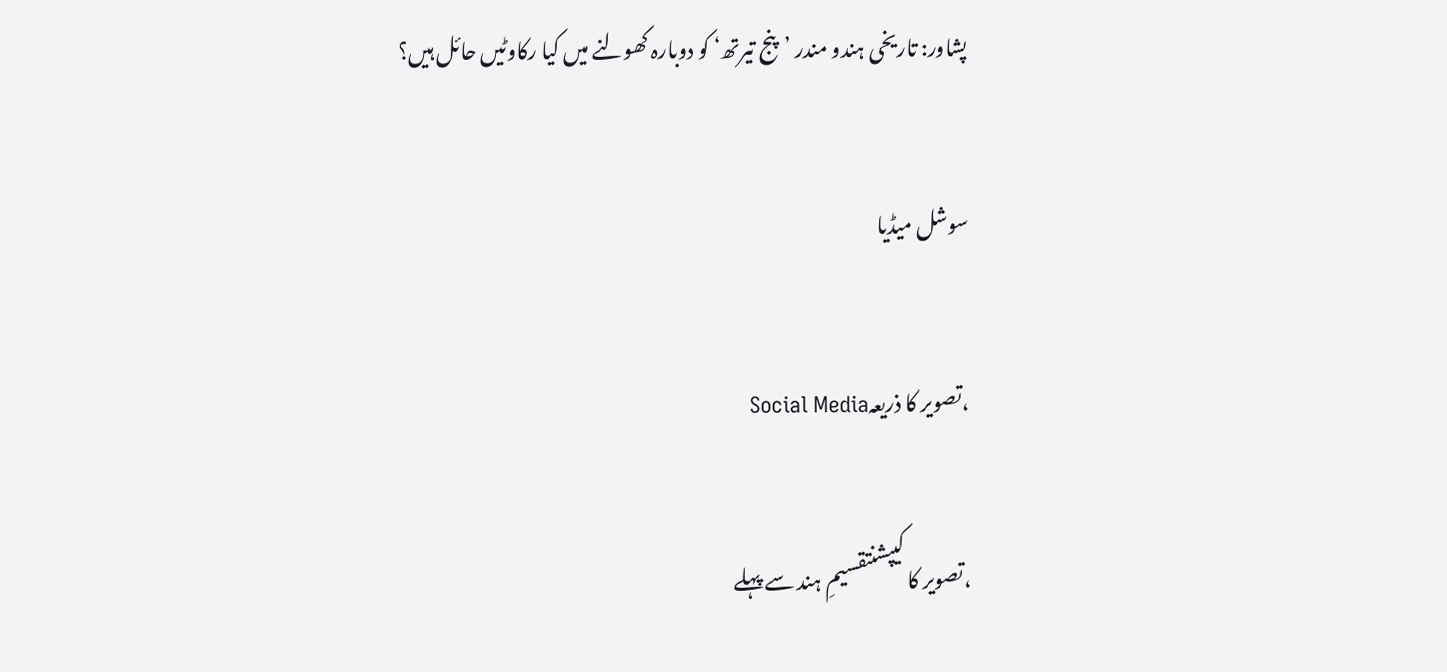پشاور: تاریخی ہندو مندر ’پنج تیرتھ‘ کو دوبارہ کھولنے میں کیا رکاوٹیں حائل ہیں؟

سوشل میڈیا

،تصویر کا ذریعہSocial Media

،تصویر کا کیپشنتقسیمِ ہند سے پہلے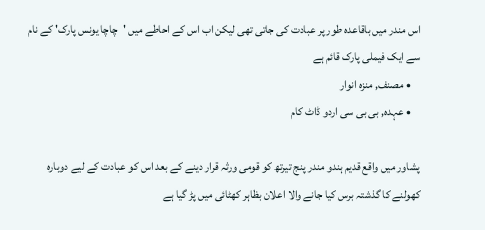اس مندر میں باقاعدہ طور پر عبادت کی جاتی تھی لیکن اب اس کے احاطے میں 'چاچا یونس پارک' کے نام سے ایک فیملی پارک قائم ہے
    • مصنف, منزہ انوار
    • عہدہ, بی بی سی اردو ڈاٹ کام

پشاور میں واقع قدیم ہندو مندر پنج تیرتھ کو قومی ورثہ قرار دینے کے بعد اس کو عبادت کے لیے دوبارہ کھولنے کا گذشتہ برس کیا جانے والا اعلان بظاہر کھٹائی میں پڑ گیا ہے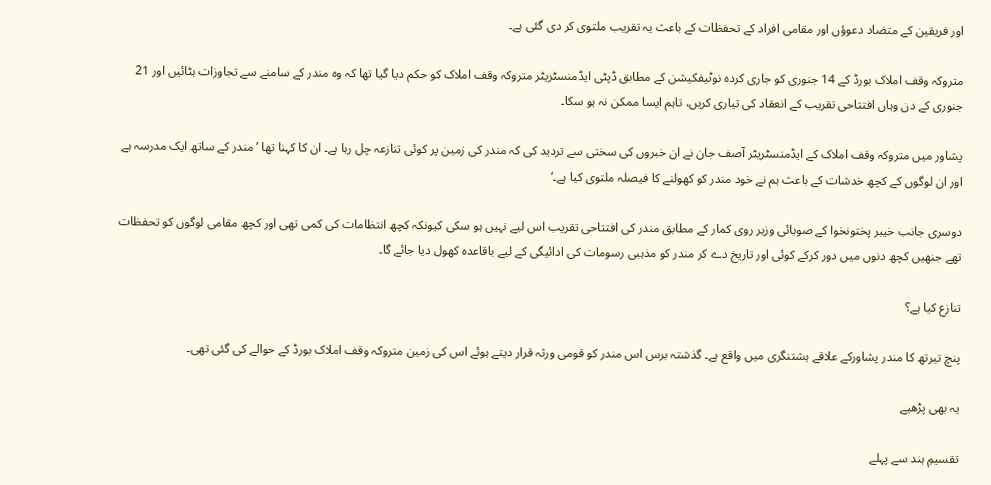اور فریقین کے متضاد دعوؤں اور مقامی افراد کے تحفظات کے باعث یہ تقریب ملتوی کر دی گئی ہے۔

متروکہ وقف املاک بورڈ کے 14 جنوری کو جاری کردہ نوٹیفکیشن کے مطابق ڈپٹی ایڈمنسٹریٹر متروکہ وقف املاک کو حکم دیا گیا تھا کہ وہ مندر کے سامنے سے تجاوزات ہٹائیں اور 21 جنوری کے دن وہاں افتتاحی تقریب کے انعقاد کی تیاری کریں، تاہم ایسا ممکن نہ ہو سکا۔

پشاور میں متروکہ وقف املاک کے ایڈمنسٹریٹر آصف جان نے ان خبروں کی سختی سے تردید کی کہ مندر کی زمین پر کوئی تنازعہ چل رہا ہے۔ ان کا کہنا تھا ’مندر کے ساتھ ایک مدرسہ ہے اور ان لوگوں کے کچھ خدشات کے باعث ہم نے خود مندر کو کھولنے کا فیصلہ ملتوی کیا ہے۔‘

دوسری جانب خیبر پختونخوا کے صوبائی وزیر روی کمار کے مطابق مندر کی افتتاحی تقریب اس لیے نہیں ہو سکی کیونکہ کچھ انتظامات کی کمی تھی اور کچھ مقامی لوگوں کو تحفظات تھے جنھیں کچھ دنوں میں دور کرکے کوئی اور تاریخ دے کر مندر کو مذہبی رسومات کی ادائیگی کے لیے باقاعدہ کھول دیا جائے گا۔

تنازع کیا ہے؟

پنچ تیرتھ کا مندر پشاورکے علاقے ہشتنگری میں واقع ہے۔ گذشتہ برس اس مندر کو قومی ورثہ قرار دیتے ہوئے اس کی زمین متروکہ وقف املاک بورڈ کے حوالے کی گئی تھی۔

یہ بھی پڑھیے

تقسیمِ ہند سے پہلے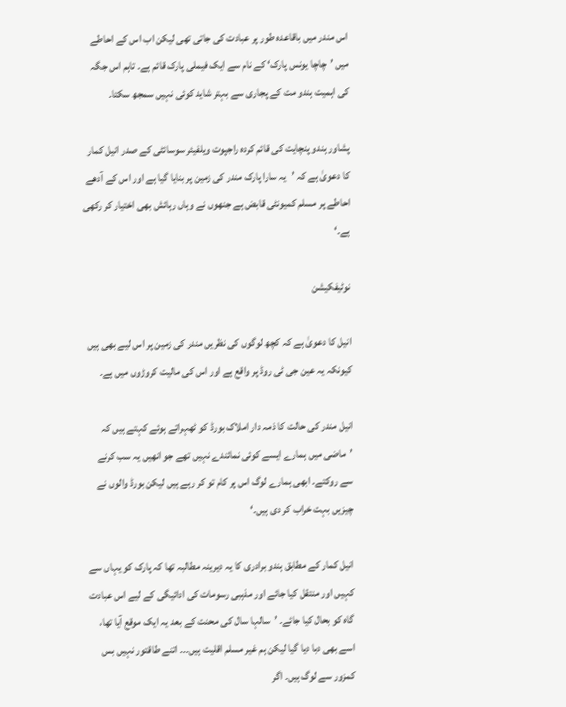اس مندر میں باقاعدہ طور پر عبادت کی جاتی تھی لیکن اب اس کے احاطے میں ’چاچا یونس پارک‘ کے نام سے ایک فیملی پارک قائم ہے۔ تاہم اس جگہ کی اہمیت ہندو مت کے پجاری سے بہتر شاید کوئی نہیں سمجھ سکتا۔

پشاور ہندو پنچایت کی قائم کردہ راجپوت ویلفیئر سوسائٹی کے صدر انیل کمار کا دعویٰ ہے کہ ’یہ سارا پارک مندر کی زمین پر بنایا گیا ہے اور اس کے آدھے احاطے پر مسلم کمیونٹی قابض ہے جنھوں نے وہاں رہائش بھی اختیار کر رکھی ہے۔‘

نوٹیفکیشن

انیل کا دعویٰ ہے کہ کچھ لوگوں کی نظریں مندر کی زمین پر اس لیے بھی ہیں کیونکہ یہ عین جی ٹی روڈ پر واقع ہے اور اس کی مالیت کروڑوں میں ہے۔

انیل مندر کی حالت کا ذمہ دار املاک بورڈ کو ٹھہراتے ہوئے کہتے ہیں کہ ’ماضی میں ہمارے ایسے کوئی نمائندے نہیں تھے جو انھیں یہ سب کرنے سے روکتے۔ ابھی ہمارے لوگ اس پر کام تو کر رہے ہیں لیکن بورڈ والوں نے چیزیں بہت خراب کر دی ہیں۔‘

انیل کمار کے مطابق ہندو برادری کا یہ دیرینہ مطالبہ تھا کہ پارک کو یہاں سے کہیں اور منتقل کیا جائے اور مذہبی رسومات کی ادائیگی کے لیے اس عبادت گاہ کو بحال کیا جائے۔ ’سالہا سال کی محنت کے بعد یہ ایک موقع آیا تھا، اسے بھی دبا دیا گیا لیکن ہم غیر مسلم اقلیت ہیں۔۔۔ اتنے طاقتور نہیں بس کمزور سے لوگ ہیں۔ اگر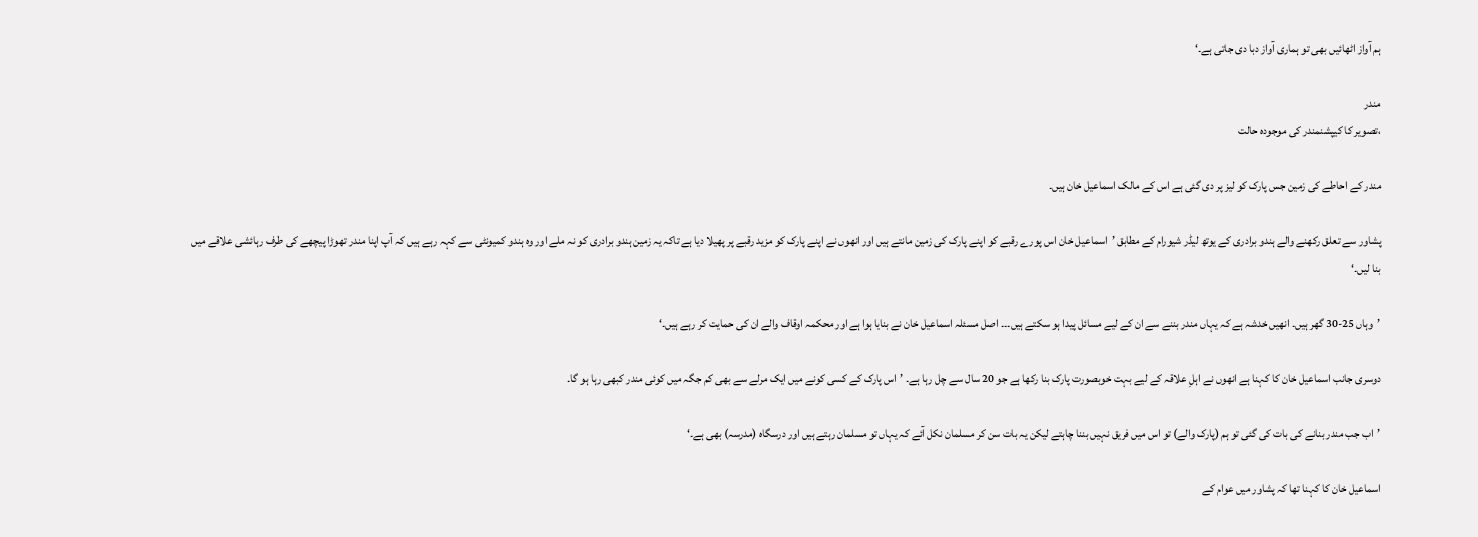ہم آواز اٹھائیں بھی تو ہماری آواز دبا دی جاتی ہے۔‘

مندر
،تصویر کا کیپشنمندر کی موجودہ حالت

مندر کے احاطے کی زمین جس پارک کو لیز پر دی گئی ہے اس کے مالک اسماعیل خان ہیں۔

پشاور سے تعلق رکھنے والے ہندو برادری کے یوتھ لیڈر شیورام کے مطابق ’اسماعیل خان اس پورے رقبے کو اپنے پارک کی زمین مانتے ہیں اور انھوں نے اپنے پارک کو مزید رقبے پر پھیلا دیا ہے تاکہ یہ زمین ہندو برادری کو نہ ملے اور وہ ہندو کمیونٹی سے کہہ رہے ہیں کہ آپ اپنا مندر تھوڑا پیچھے کی طرف رہائشی علاقے میں بنا لیں۔‘

’وہاں 25-30 گھر ہیں۔ انھیں خدشہ ہے کہ یہاں مندر بننے سے ان کے لیے مسائل پیدا ہو سکتے ہیں۔۔۔ اصل مسئلہ اسماعیل خان نے بنایا ہوا ہے اور محکمہ اوقاف والے ان کی حمایت کر رہے ہیں۔‘

دوسری جانب اسماعیل خان کا کہنا ہے انھوں نے اہلِ علاقہ کے لیے بہت خوبصورت پارک بنا رکھا ہے جو 20 سال سے چل رہا ہے۔ ’اس پارک کے کسی کونے میں ایک مرلے سے بھی کم جگہ میں کوئی مندر کبھی رہا ہو گا۔

’اب جب مندر بنانے کی بات کی گئی تو ہم (پارک والے) تو اس میں فریق نہیں بننا چاہتے لیکن یہ بات سن کر مسلمان نکل آئے کہ یہاں تو مسلمان رہتے ہیں اور درسگاہ (مدرسہ) بھی ہے۔‘

اسماعیل خان کا کہنا تھا کہ پشاور میں عوام کے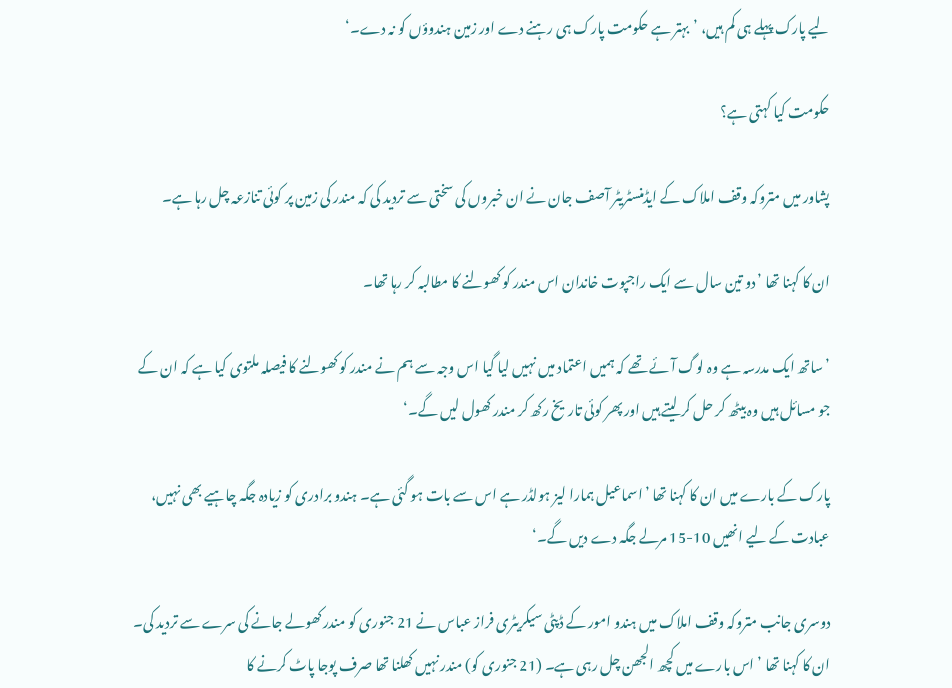لیے پارک پہلے ہی کم ہیں، ’بہتر ہے حکومت پارک ہی رہنے دے اور زمین ہندوؤں کو نہ دے۔‘

حکومت کیا کہتی ہے؟

پشاور میں متروکہ وقف املاک کے ایڈمنسٹریٹر آصف جان نے ان خبروں کی سختی سے تردید کی کہ مندر کی زمین پر کوئی تنازعہ چل رہا ہے۔

ان کا کہنا تھا ’دو تین سال سے ایک راجپوت خاندان اس مندر کو کھولنے کا مطالبہ کر رہا تھا۔

’ساتھ ایک مدرسہ ہے وہ لوگ آئے تھے کہ ہمیں اعتماد میں نہیں لیا گیا اس وجہ سے ہم نے مندر کو کھولنے کا فیصلہ ملتوی کیا ہے کہ ان کے جو مسائل ہیں وہ بیٹھ کر حل کر لیتے ہیں اور پھر کوئی تاریخ رکھ کر مندر کھول لیں گے۔‘

پارک کے بارے میں ان کا کہنا تھا ’اسماعیل ہمارا لیز ہولڈر ہے اس سے بات ہو گئی ہے۔ ہندو برادری کو زیادہ جگہ چاہیے بھی نہیں، عبادت کے لیے انھیں 10-15 مرلے جگہ دے دیں گے۔‘

دوسری جانب متروکہ وقف املاک میں ہندو امور کے ڈپٹی سیکریٹری فراز عباس نے 21 جنوری کو مندر کھولے جانے کی سرے سے تردید کی۔ ان کا کہنا تھا ’اس بارے میں کچھ الجھن چل رہی ہے۔ (21 جنوری کو) مندر نہیں کھلنا تھا صرف پوجا پاٹ کرنے کا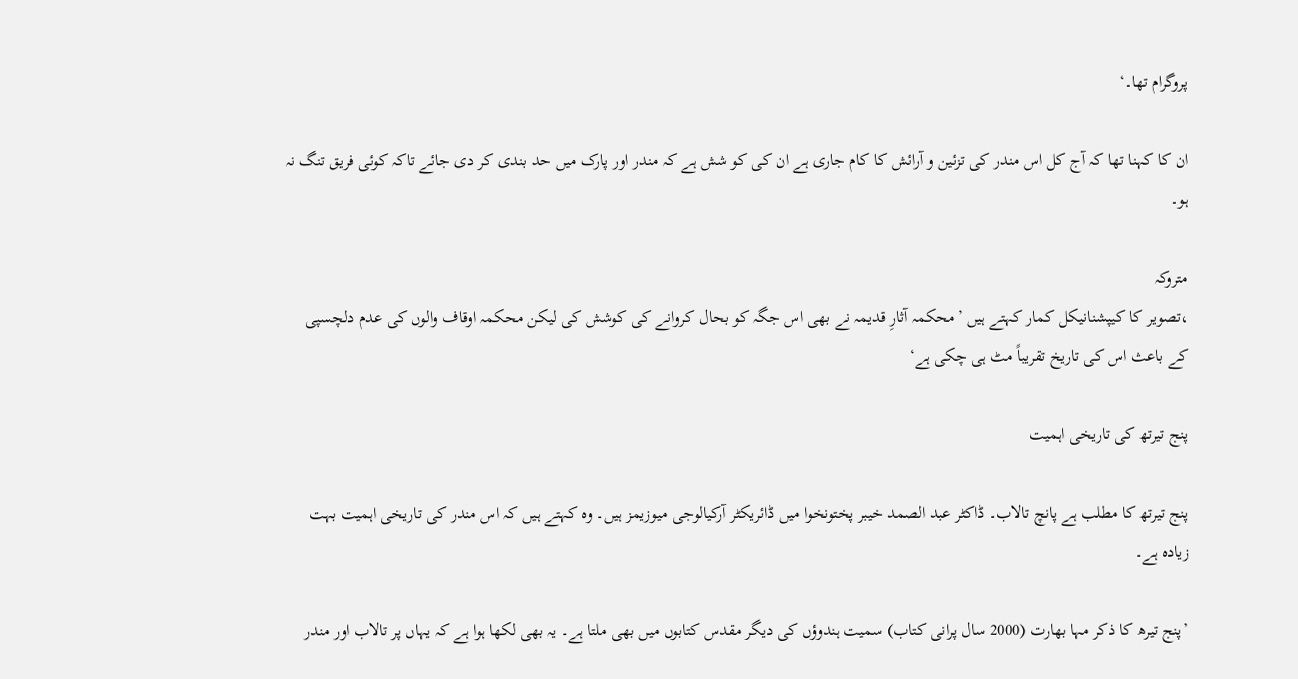پروگرام تھا۔‘

ان کا کہنا تھا کہ آج کل اس مندر کی تزئین و آرائش کا کام جاری ہے ان کی کو شش ہے کہ مندر اور پارک میں حد بندی کر دی جائے تاکہ کوئی فریق تنگ نہ ہو۔

متروکہ
،تصویر کا کیپشنانیکل کمار کہتے ہیں ’محکمہ آثارِ قدیمہ نے بھی اس جگہ کو بحال کروانے کی کوشش کی لیکن محکمہ اوقاف والوں کی عدم دلچسپی کے باعث اس کی تاریخ تقریباً مٹ ہی چکی ہے‘

پنج تیرتھ کی تاریخی اہمیت

پنج تیرتھ کا مطلب ہے پانچ تالاب۔ ڈاکٹر عبد الصمد خیبر پختونخوا میں ڈائریکٹر آرکیالوجی میوزیمز ہیں۔ وہ کہتے ہیں کہ اس مندر کی تاریخی اہمیت بہت زیادہ ہے۔

’پنج تیرھ کا ذکر مہا بھارت (2000 سال پرانی کتاب) سمیت ہندوؤں کی دیگر مقدس کتابوں میں بھی ملتا ہے۔ یہ بھی لکھا ہوا ہے کہ یہاں پر تالاب اور مندر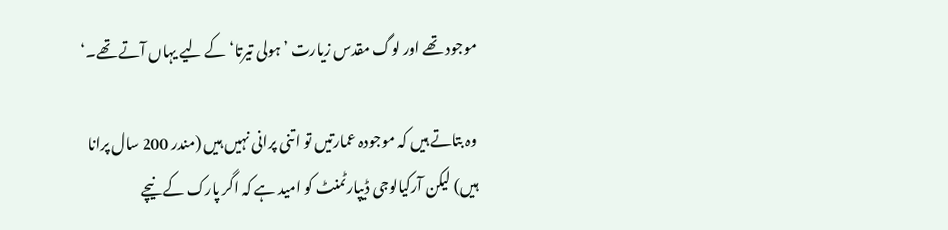موجود تھے اور لوگ مقدس زیارت ’ہولی تیرتا‘ کے لیے یہاں آتے تھے۔‘

وہ بتاتے ہیں کہ موجودہ عمارتیں تو اتنی پرانی نہیں ہیں (مندر 200 سال پرانا ہیں) لیکن آرکیالوجی ڈیپارٹمنٹ کو امید ہے کہ اگر پارک کے نیچے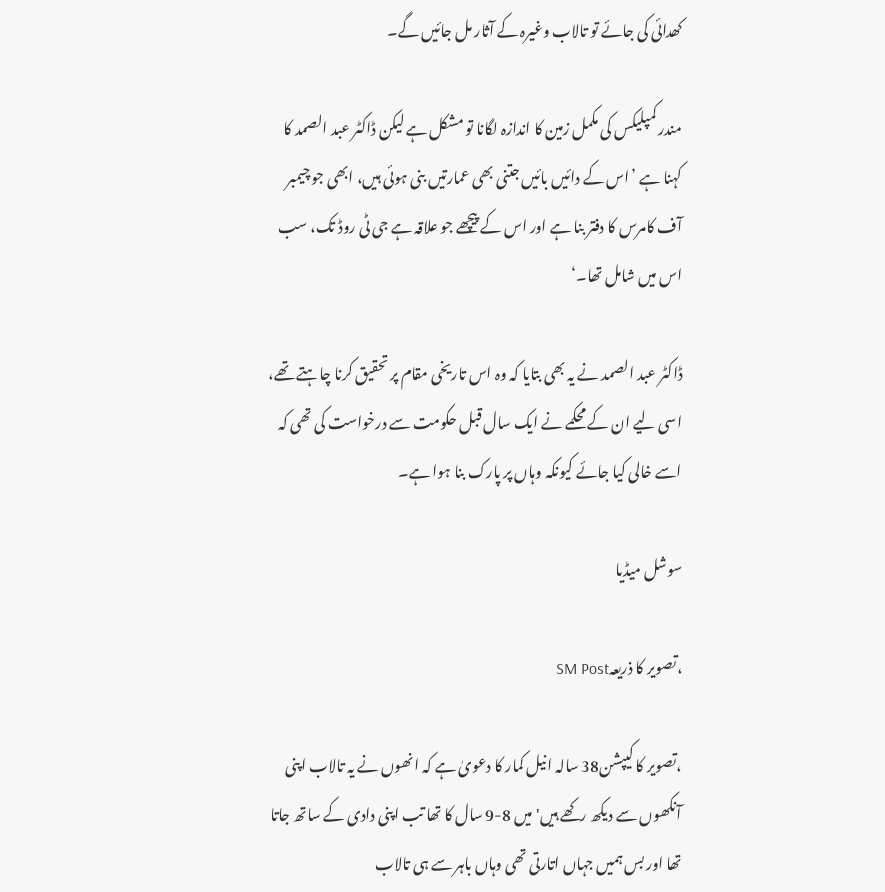کھدائی کی جائے تو تالاب وغیرہ کے آثار مل جائیں گے۔

مندر کمپلیکس کی مکمل زمین کا اندازہ لگانا تو مشکل ہے لیکن ڈاکٹر عبد الصمد کا کہنا ہے ’اس کے دائیں بائیں جتنی بھی عمارتیں بنی ہوئی ہیں، ابھی جو چیمبر آف کامرس کا دفتر بنا ہے اور اس کے پیچھے جو علاقہ ہے جی ٹی روڈ تک، سب اس میں شامل تھا۔‘

ڈاکٹر عبد الصمد نے یہ بھی بتایا کہ وہ اس تاریخی مقام پر تحقیق کرنا چاہتے تھے، اسی لیے ان کے محکمے نے ایک سال قبل حکومت سے درخواست کی تھی کہ اسے خالی کیا جائے کیونکہ وہاں پر پارک بنا ہوا ہے۔

سوشل میڈیا

،تصویر کا ذریعہSM Post

،تصویر کا کیپشن38 سالہ انیل کمار کا دعویٰ ہے کہ انھوں نے یہ تالاب اپنی آنکھوں سے دیکھ رکھے ہیں'میں 8-9 سال کا تھا تب اپنی دادی کے ساتھ جاتا تھا اور بس ہمیں جہاں اتارتی تھی وہاں باہر سے ہی تالاب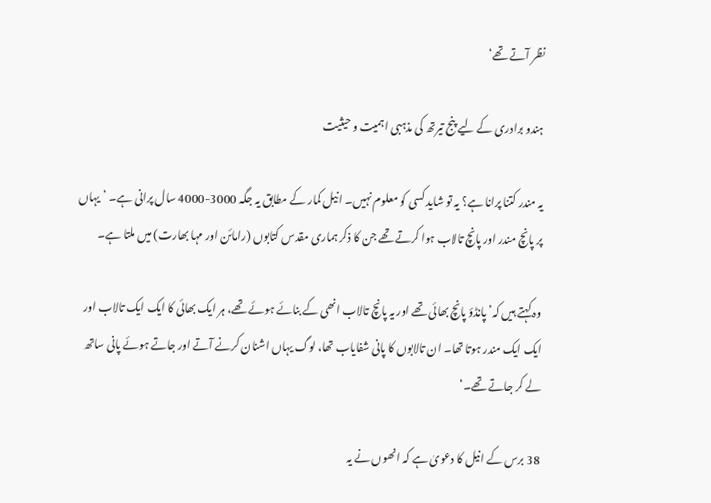نظر آتے تھے‘

ہندو برادری کے لیے پنج تیرتھ کی مذہبی اہمیت و حیثیت

یہ مندر کتنا پرانا ہے؟ یہ تو شاید کسی کو معلوم نہیں۔ انیل کمار کے مطابق یہ جگہ 3000-4000 سال پرانی ہے۔ ’یہاں پر پانچ مندر اور پانچ تالاب ہوا کرتے تھے جن کا ذکر ہماری مقدس کتابوں (رامائن اور مہا بھارت) میں ملتا ہے۔

وہ کہتے ہیں کہ’پانڈؤ پانچ بھائی تھے اور یہ پانچ تالاب انھی کے بنائے ہوئے تھے، ہر ایک بھائی کا ایک ایک تالاب اور ایک ایک مندر ہوتا تھا۔ ان تالابوں کا پانی شفایاب تھا، لوگ یہاں اشنان کرنے آتے اور جاتے ہوئے پانی ساتھ لے کر جاتے تھے۔‘

38 برس کے انیل کا دعویٰ ہے کہ انھوں نے یہ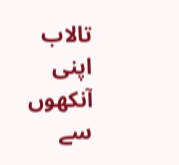تالاب اپنی آنکھوں سے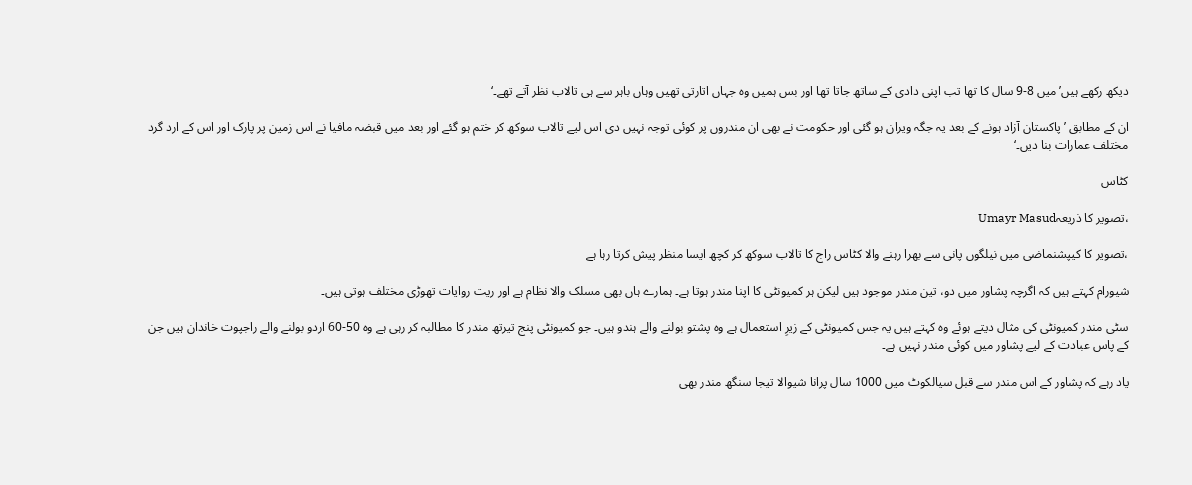دیکھ رکھے ہیں’میں 8-9 سال کا تھا تب اپنی دادی کے ساتھ جاتا تھا اور بس ہمیں وہ جہاں اتارتی تھیں وہاں باہر سے ہی تالاب نظر آتے تھے۔‘

ان کے مطابق ’پاکستان آزاد ہونے کے بعد یہ جگہ ویران ہو گئی اور حکومت نے بھی ان مندروں پر کوئی توجہ نہیں دی اس لیے تالاب سوکھ کر ختم ہو گئے اور بعد میں قبضہ مافیا نے اس زمین پر پارک اور اس کے ارد گرد مختلف عمارات بنا دیں۔‘

کٹاس

،تصویر کا ذریعہUmayr Masud

،تصویر کا کیپشنماضی میں نیلگوں پانی سے بھرا رہنے والا کٹاس راج کا تالاب سوکھ کر کچھ ایسا منظر پیش کرتا رہا ہے

شیورام کہتے ہیں کہ اگرچہ پشاور میں دو، تین مندر موجود ہیں لیکن ہر کمیونٹی کا اپنا مندر ہوتا ہے۔ ہمارے ہاں بھی مسلک والا نظام ہے اور ریت روایات تھوڑی مختلف ہوتی ہیں۔

سٹی مندر کمیونٹی کی مثال دیتے ہوئے وہ کہتے ہیں یہ جس کمیونٹی کے زیرِ استعمال ہے وہ پشتو بولنے والے ہندو ہیں۔ جو کمیونٹی پنج تیرتھ مندر کا مطالبہ کر رہی ہے وہ 50-60 اردو بولنے والے راجپوت خاندان ہیں جن کے پاس عبادت کے لیے پشاور میں کوئی مندر نہیں ہے۔

یاد رہے کہ پشاور کے اس مندر سے قبل سیالکوٹ میں 1000 سال پرانا شیوالا تیجا سنگھ مندر بھی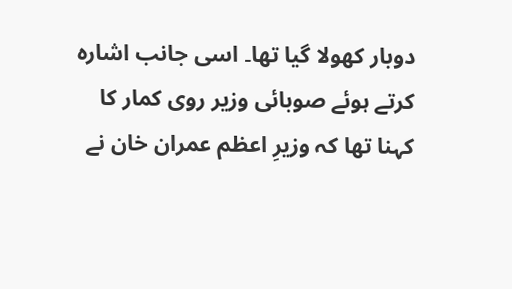دوبار کھولا گیا تھا۔ اسی جانب اشارہ کرتے ہوئے صوبائی وزیر روی کمار کا کہنا تھا کہ وزیرِ اعظم عمران خان نے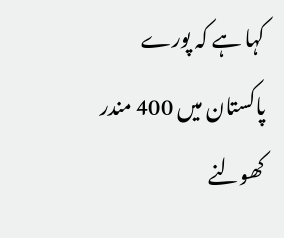کہا ہے کہ پورے پاکستان میں 400 مندر کھولنے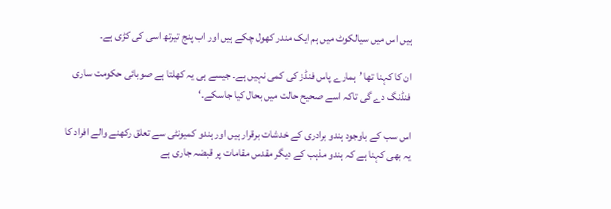ہیں اس میں سیالکوٹ میں ہم ایک مندر کھول چکے ہیں اور اب پنج تیرتھ اسی کی کڑی ہے۔

ان کا کہنا تھا ’ہمارے پاس فنڈز کی کمی نہیں ہے۔ جیسے ہی یہ کھلتا ہے صوبائی حکومت ساری فنڈنگ دے گی تاکہ اسے صحیح حالت میں بحال کیا جاسکے۔‘

اس سب کے باوجود ہندو برادری کے خدشات برقرار ہیں اور ہندو کمیونٹی سے تعلق رکھنے والے افراد کا یہ بھی کہنا ہے کہ ہندو مذہب کے دیگر مقدس مقامات پر قبضہ جاری ہے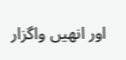اور انھیں واگزار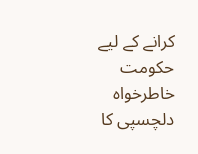کرانے کے لیے حکومت خاطرخواہ دلچسپی کا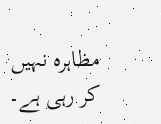مظاہرہ نہیں کر رہی ہے۔